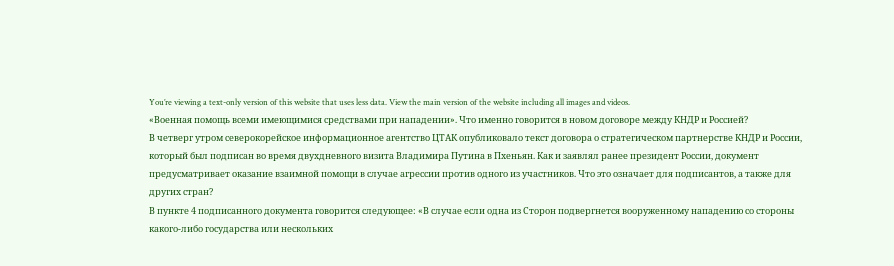You’re viewing a text-only version of this website that uses less data. View the main version of the website including all images and videos.
«Военная помощь всеми имеющимися средствами при нападении». Что именно говорится в новом договоре между КНДР и Россией?
В четверг утром северокорейское информационное агентство ЦТАК опубликовало текст договора о стратегическом партнерстве КНДР и России, который был подписан во время двухдневного визита Владимира Путина в Пхеньян. Как и заявлял ранее президент России, документ предусматривает оказание взаимной помощи в случае агрессии против одного из участников. Что это означает для подписантов, а также для других стран?
В пункте 4 подписанного документа говорится следующее: «В случае если одна из Сторон подвергнется вооруженному нападению со стороны какого-либо государства или нескольких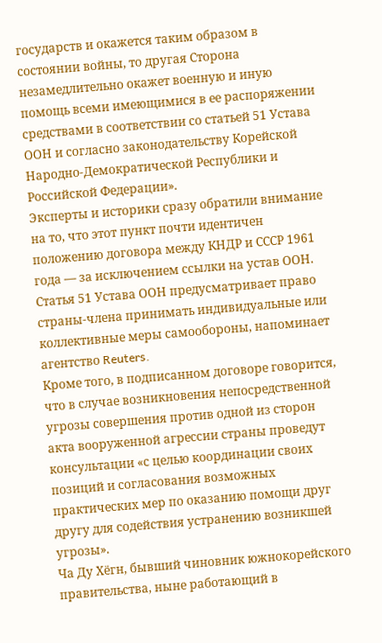государств и окажется таким образом в состоянии войны, то другая Сторона незамедлительно окажет военную и иную помощь всеми имеющимися в ее распоряжении средствами в соответствии со статьей 51 Устава ООН и согласно законодательству Корейской Народно-Демократической Республики и Российской Федерации».
Эксперты и историки сразу обратили внимание на то, что этот пункт почти идентичен положению договора между КНДР и СССР 1961 года — за исключением ссылки на устав ООН.
Статья 51 Устава ООН предусматривает право страны-члена принимать индивидуальные или коллективные меры самообороны, напоминает агентство Reuters.
Кроме того, в подписанном договоре говорится, что в случае возникновения непосредственной угрозы совершения против одной из сторон акта вооруженной агрессии страны проведут консультации «с целью координации своих позиций и согласования возможных практических мер по оказанию помощи друг другу для содействия устранению возникшей угрозы».
Ча Ду Хёгн, бывший чиновник южнокорейского правительства, ныне работающий в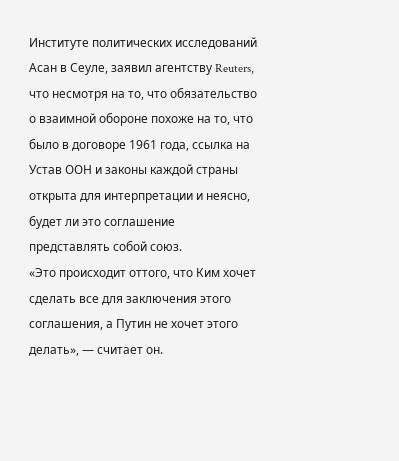Институте политических исследований Асан в Сеуле, заявил агентству Reuters, что несмотря на то, что обязательство о взаимной обороне похоже на то, что было в договоре 1961 года, ссылка на Устав ООН и законы каждой страны открыта для интерпретации и неясно, будет ли это соглашение представлять собой союз.
«Это происходит оттого, что Ким хочет сделать все для заключения этого соглашения, а Путин не хочет этого делать», — считает он.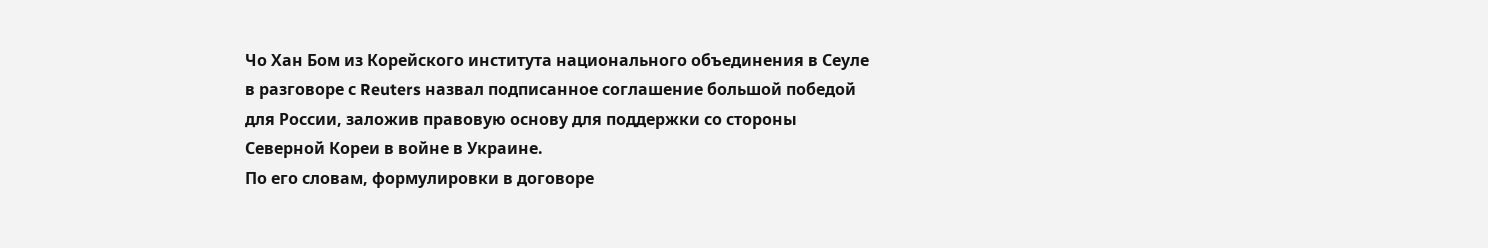Чо Хан Бом из Корейского института национального объединения в Сеуле в разговоре с Reuters назвал подписанное соглашение большой победой для России, заложив правовую основу для поддержки со стороны Северной Кореи в войне в Украине.
По его словам, формулировки в договоре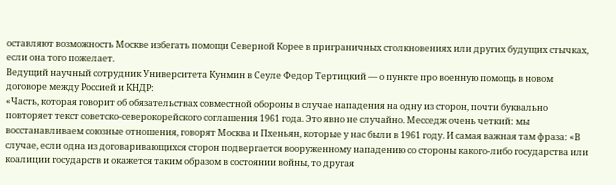оставляют возможность Москве избегать помощи Северной Корее в приграничных столкновениях или других будущих стычках, если она того пожелает.
Ведущий научный сотрудник Университета Кунмин в Сеуле Федор Тертицкий — о пункте про военную помощь в новом договоре между Россией и КНДР:
«Часть, которая говорит об обязательствах совместной обороны в случае нападения на одну из сторон, почти буквально повторяет текст советско-северокорейского соглашения 1961 года. Это явно не случайно. Месседж очень четкий: мы восстанавливаем союзные отношения, говорят Москва и Пхеньян, которые у нас были в 1961 году. И самая важная там фраза: «В случае, если одна из договаривающихся сторон подвергается вооруженному нападению со стороны какого-либо государства или коалиции государств и окажется таким образом в состоянии войны, то другая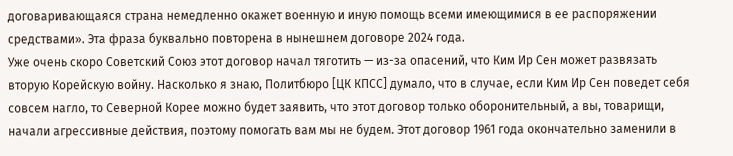договаривающаяся страна немедленно окажет военную и иную помощь всеми имеющимися в ее распоряжении средствами». Эта фраза буквально повторена в нынешнем договоре 2024 года.
Уже очень скоро Советский Союз этот договор начал тяготить — из-за опасений, что Ким Ир Сен может развязать вторую Корейскую войну. Насколько я знаю, Политбюро [ЦК КПСС] думало, что в случае, если Ким Ир Сен поведет себя совсем нагло, то Северной Корее можно будет заявить, что этот договор только оборонительный, а вы, товарищи, начали агрессивные действия, поэтому помогать вам мы не будем. Этот договор 1961 года окончательно заменили в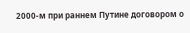2000-м при раннем Путине договором о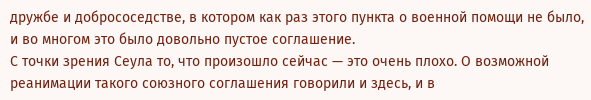дружбе и добрососедстве, в котором как раз этого пункта о военной помощи не было, и во многом это было довольно пустое соглашение.
С точки зрения Сеула то, что произошло сейчас — это очень плохо. О возможной реанимации такого союзного соглашения говорили и здесь, и в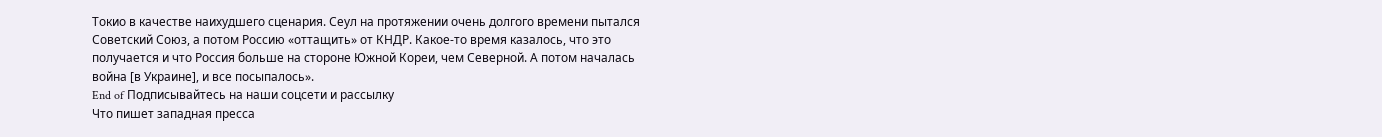Токио в качестве наихудшего сценария. Сеул на протяжении очень долгого времени пытался Советский Союз, а потом Россию «оттащить» от КНДР. Какое-то время казалось, что это получается и что Россия больше на стороне Южной Кореи, чем Северной. А потом началась война [в Украине], и все посыпалось».
End of Подписывайтесь на наши соцсети и рассылку
Что пишет западная пресса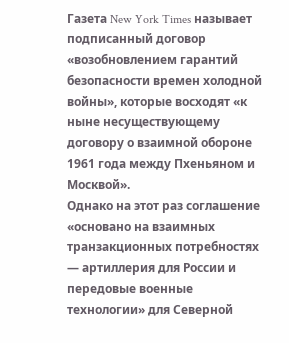Газета New York Times называет подписанный договор «возобновлением гарантий безопасности времен холодной войны», которые восходят «к ныне несуществующему договору о взаимной обороне 1961 года между Пхеньяном и Москвой».
Однако на этот раз соглашение «основано на взаимных транзакционных потребностях — артиллерия для России и передовые военные технологии» для Северной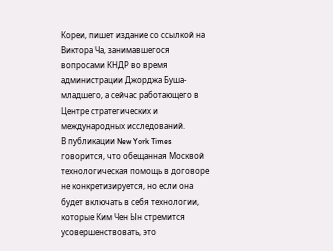Кореи, пишет издание со ссылкой на Виктора Ча, занимавшегося вопросами КНДР во время администрации Джорджа Буша-младшего, а сейчас работающего в Центре стратегических и международных исследований.
В публикации New York Times говорится, что обещанная Москвой технологическая помощь в договоре не конкретизируется, но если она будет включать в себя технологии, которые Ким Чен Ын стремится усовершенствовать, это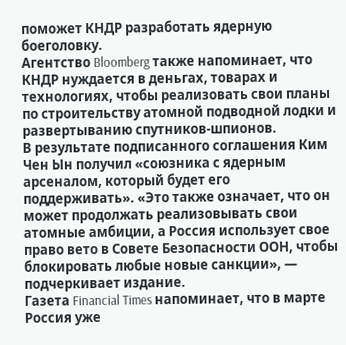поможет КНДР разработать ядерную боеголовку.
Агентство Bloomberg также напоминает, что КНДР нуждается в деньгах, товарах и технологиях, чтобы реализовать свои планы по строительству атомной подводной лодки и развертыванию спутников-шпионов.
В результате подписанного соглашения Ким Чен Ын получил «союзника с ядерным арсеналом, который будет его поддерживать». «Это также означает, что он может продолжать реализовывать свои атомные амбиции, а Россия использует свое право вето в Совете Безопасности ООН, чтобы блокировать любые новые санкции», — подчеркивает издание.
Газета Financial Times напоминает, что в марте Россия уже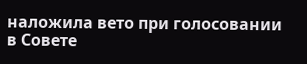наложила вето при голосовании в Совете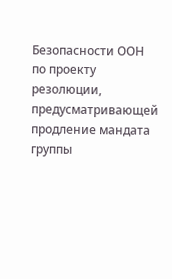Безопасности ООН по проекту резолюции, предусматривающей продление мандата группы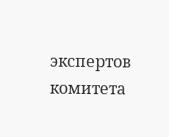экспертов комитета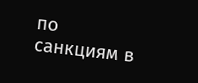по санкциям в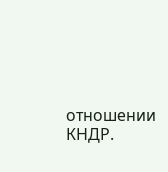отношении КНДР.